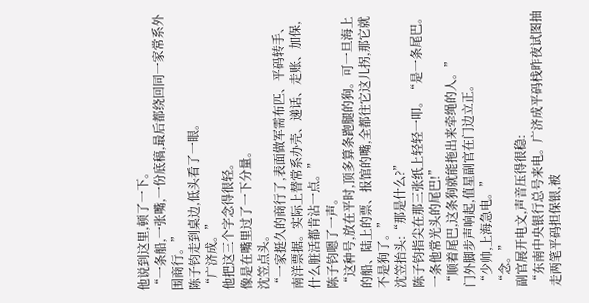他说到这里,顿了一下。
“一条船,一张嘴,一份底稿,最后都绕回同一家常系外围商行。”
陈子钧走到桌边,低头看了一眼。
“广济成。”
他把这三个字念得很轻。
像是在嘴里过了一下分量。
沈笠点头。
“一家挺久的商行了,表面做军需布匹、平码转手、南洋票据。实际上替常系办壳、递话、走账、加保,什么脏活都肯沾一点。”
陈子钧嗯了一声。
“这种号,放在平时,顶多算条跑腿的狗。可一旦海上的船、陆上的票、报馆的嘴,全都往它这儿拐,那它就不是狗了。”
沈笠抬头:“那是什么?”
陈子钧指尖在那三张纸上轻轻一叩。“是一条尾巴。一条他常光头的尾巴!”
“顺着尾巴,这条狗就能拖出来牵绳的人。”
门外脚步声响起,值星副官在门边立正。
“少帅,上海急电。”
“念。”
副官展开电文,声音压得很稳:
“东南中央银行总号来电。广济成平码栈昨夜试图抽走两笔平码担保银,被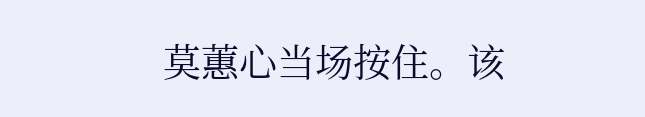莫蕙心当场按住。该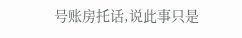号账房托话,说此事只是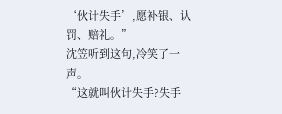‘伙计失手’,愿补银、认罚、赔礼。”
沈笠听到这句,冷笑了一声。
“这就叫伙计失手?失手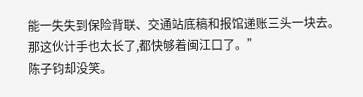能一失失到保险背联、交通站底稿和报馆递账三头一块去。那这伙计手也太长了,都快够着闽江口了。”
陈子钧却没笑。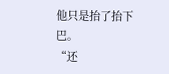他只是抬了抬下巴。
“还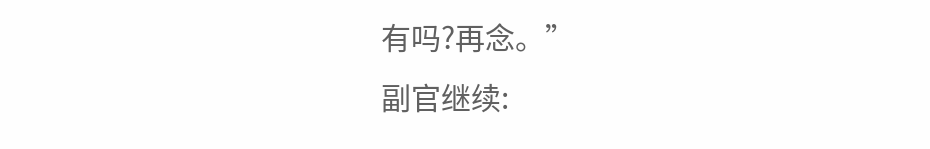有吗?再念。”
副官继续: